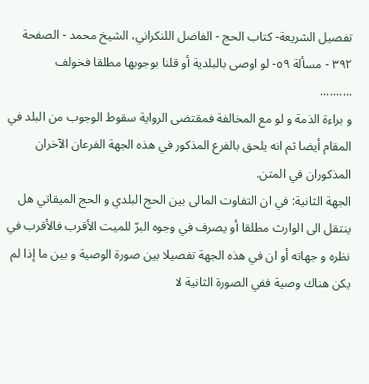تفصيل الشريعة- كتاب الحج - الفاضل اللنكراني، الشيخ محمد - الصفحة ٣٩٢ - مسألة ٥٩- لو اوصى بالبلدية أو قلنا بوجوبها مطلقا فخولف
..........
و براءة الذمة و لو مع المخالفة فمقتضى الرواية سقوط الوجوب من البلد في المقام أيضا ثم انه يلحق بالفرع المذكور في هذه الجهة الفرعان الآخران المذكوران في المتن.
الجهة الثانية: في ان التفاوت المالى بين الحج البلدي و الحج الميقاتي هل ينتقل الى الوارث مطلقا أو يصرف في وجوه البرّ للميت الأقرب فالأقرب في نظره و جهاته أو ان في هذه الجهة تفصيلا بين صورة الوصية و بين ما إذا لم يكن هناك وصية ففي الصورة الثانية لا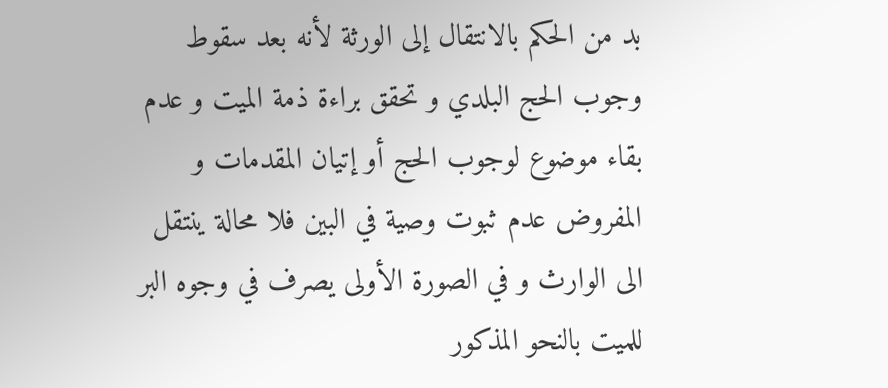بد من الحكم بالانتقال إلى الورثة لأنه بعد سقوط وجوب الحج البلدي و تحقق براءة ذمة الميت و عدم بقاء موضوع لوجوب الحج أو إتيان المقدمات و المفروض عدم ثبوت وصية في البين فلا محالة ينتقل الى الوارث و في الصورة الأولى يصرف في وجوه البر للميت بالنحو المذكور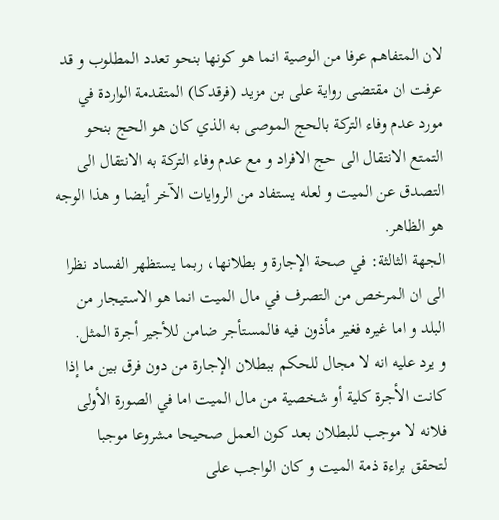لان المتفاهم عرفا من الوصية انما هو كونها بنحو تعدد المطلوب و قد عرفت ان مقتضى رواية على بن مزيد (فرقدكا) المتقدمة الواردة في مورد عدم وفاء التركة بالحج الموصى به الذي كان هو الحج بنحو التمتع الانتقال الى حج الافراد و مع عدم وفاء التركة به الانتقال الى التصدق عن الميت و لعله يستفاد من الروايات الآخر أيضا و هذا الوجه هو الظاهر.
الجهة الثالثة: في صحة الإجارة و بطلانها، ربما يستظهر الفساد نظرا الى ان المرخص من التصرف في مال الميت انما هو الاستيجار من البلد و اما غيره فغير مأذون فيه فالمستأجر ضامن للأجير أجرة المثل.
و يرد عليه انه لا مجال للحكم ببطلان الإجارة من دون فرق بين ما إذا كانت الأجرة كلية أو شخصية من مال الميت اما في الصورة الأولى فلانه لا موجب للبطلان بعد كون العمل صحيحا مشروعا موجبا لتحقق براءة ذمة الميت و كان الواجب على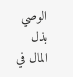الوصي بذل المال في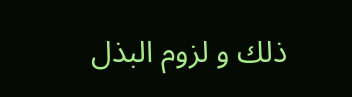ذلك و لزوم البذل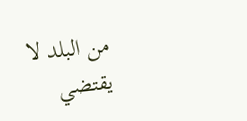من البلد لا يقتضي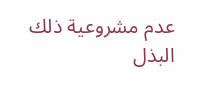عدم مشروعية ذلك البذل